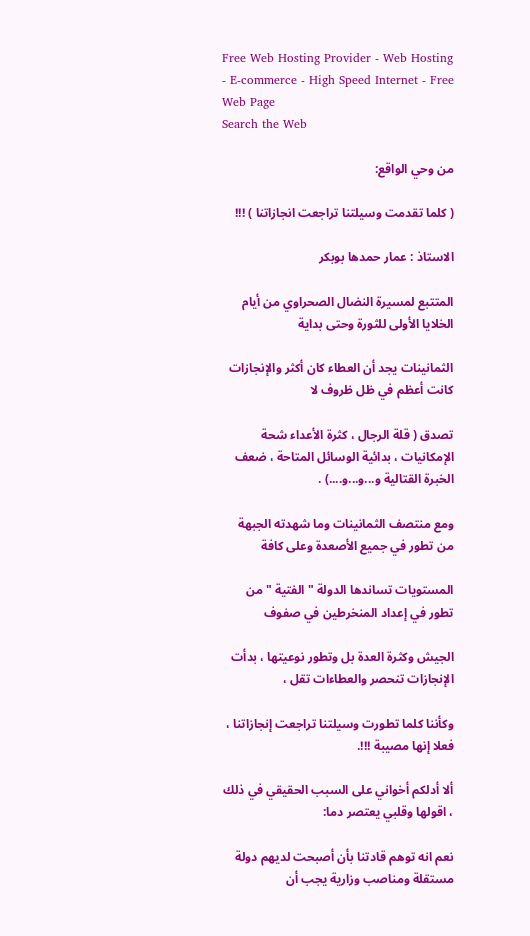Free Web Hosting Provider - Web Hosting - E-commerce - High Speed Internet - Free Web Page
Search the Web

من وحي الواقع:

( كلما تقدمت وسيلتنا تراجعت انجازاتنا ) !!!

الاستاذ : عمار حمدها بوبكر

المتتبع لمسيرة النضال الصحراوي من أيام الخلايا الأولى للثورة وحتى بداية

الثمانينات يجد أن العطاء كان أكثر والإنجازات كانت أعظم في ظل ظروف لا

تصدق ( قلة الرجال ، كثرة الأعداء شحة الإمكانيات ، بدائية الوسائل المتاحة ، ضعف الخبرة القتالية و...و...و....) .

ومع منتصف الثمانينات وما شهدته الجبهة من تطور في جميع الأصعدة وعلى كافة

المستويات تساندها الدولة " الفتية " من تطور في إعداد المنخرطين في صفوف

الجيش وكثرة العدة بل وتطور نوعيتها ، بدأت الإنجازات تنحصر والعطاءات تقل ،

وكأننا كلما تطورت وسيلتنا تراجعت إنجازاتنا ، فعلا إنها مصيبة !!!.

ألا أدلكم أخواني على السبب الحقيقي في ذلك ، اقولها وقلبي يعتصر دما:

نعم انه توهم قادتنا بأن أصبحت لديهم دولة مستقلة ومناصب وزارية يجب أن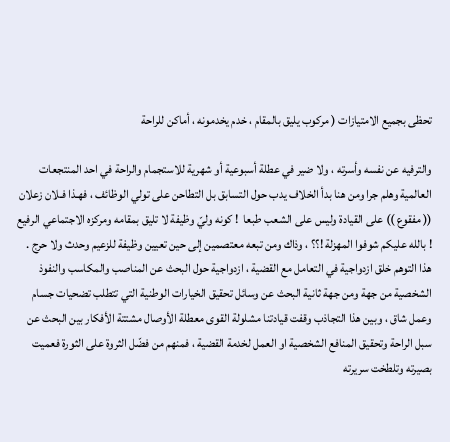تحظى بجميع الامتيازات ( مركوب يليق بالمقام ، خدم يخدمونه ، أماكن للراحة

والترفيه عن نفسه وأسرته ، ولا ضير في عطلة أسبوعية أو شهرية للاستجمام والراحة في احد المنتجعات العالمية وهلم جرا ومن هنا بدأ الخلاف يدب حول التسابق بل التطاحن على تولي الوظائف ، فهـذا فـلان زعلان (( مفقوع )) على القيادة وليس على الشعب طبعا  ! كونه وليّ وظيفة لا تليق بمقامه ومركزه الاجتماعي الرفيع ! بالله عليكم شوفوا المهزلة !؟؟ ، وذاك ومن تبعه معتصمين إلى حين تعيين وظيفة للزعيم وحدث ولا حرج . هذا التوهم خلق ازدواجية في التعامل مع القضية ، ازدواجية حول البحث عن المناصب والمكاسب والنفوذ الشخصية من جهة ومن جهة ثانية البحث عن وسائل تحقيق الخيارات الوطنية التي تتطلب تضحيات جسام وعمل شاق ، وبين هذا التجاذب وقفت قيادتنا مشلولة القوى معطلة الأوصال مشتتة الأفكار بين البحث عن سبل الراحة وتحقيق المنافع الشخصية او العمل لخدمة القضية ، فمنهم من فضّل الثروة على الثورة فعميت بصيرته وتلطخت سريرته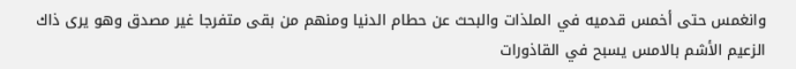وانغمس حتى أخمس قدميه في الملذات والبحث عن حطام الدنيا ومنهم من بقى متفرجا غير مصدق وهو يرى ذاك الزعيم الأشم بالامس يسبح في القاذورات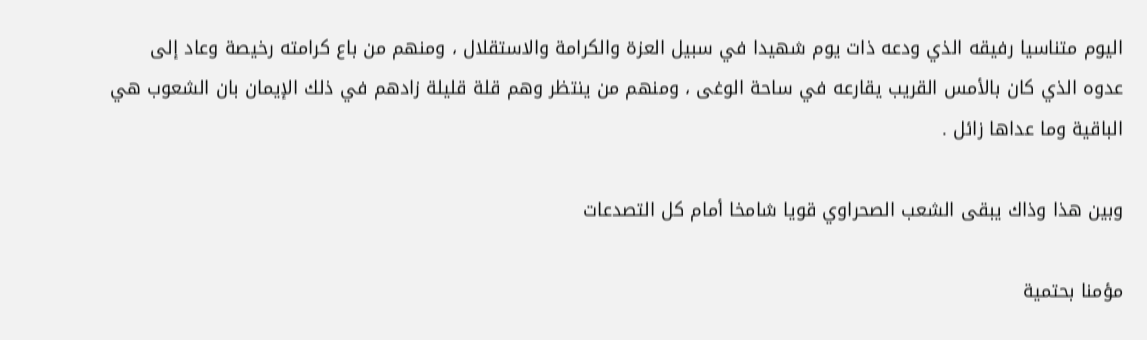اليوم متناسيا رفيقه الذي ودعه ذات يوم شهيدا في سبيل العزة والكرامة والاستقلال ، ومنهم من باع كرامته رخيصة وعاد إلى عدوه الذي كان بالأمس القريب يقارعه في ساحة الوغى ، ومنهم من ينتظر وهم قلة قليلة زادهم في ذلك الإيمان بان الشعوب هي الباقية وما عداها زائل .

وبين هذا وذاك يبقى الشعب الصحراوي قويا شامخا أمام كل التصدعات

مؤمنا بحتمية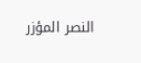النصر المؤزر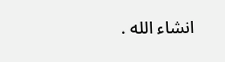انشاء الله .